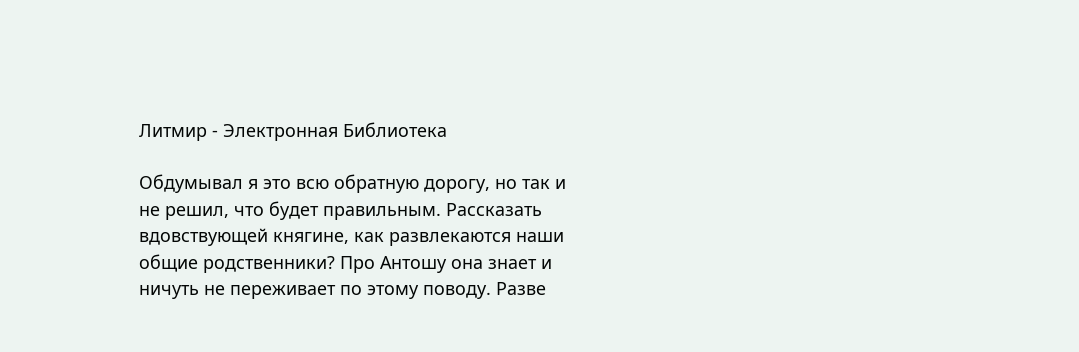Литмир - Электронная Библиотека

Обдумывал я это всю обратную дорогу, но так и не решил, что будет правильным. Рассказать вдовствующей княгине, как развлекаются наши общие родственники? Про Антошу она знает и ничуть не переживает по этому поводу. Разве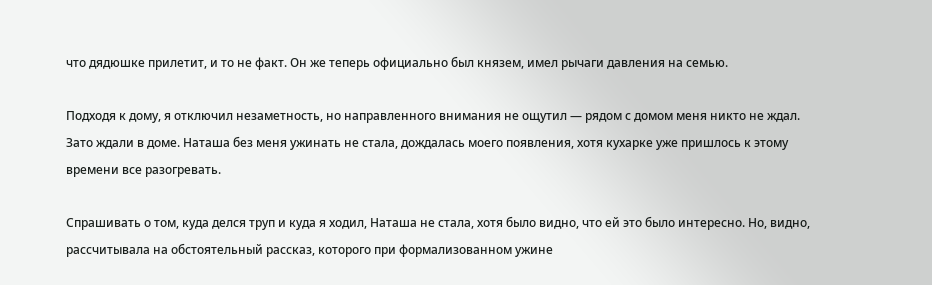что дядюшке прилетит, и то не факт. Он же теперь официально был князем, имел рычаги давления на семью.

Подходя к дому, я отключил незаметность, но направленного внимания не ощутил — рядом с домом меня никто не ждал. Зато ждали в доме. Наташа без меня ужинать не стала, дождалась моего появления, хотя кухарке уже пришлось к этому времени все разогревать.

Спрашивать о том, куда делся труп и куда я ходил, Наташа не стала, хотя было видно, что ей это было интересно. Но, видно, рассчитывала на обстоятельный рассказ, которого при формализованном ужине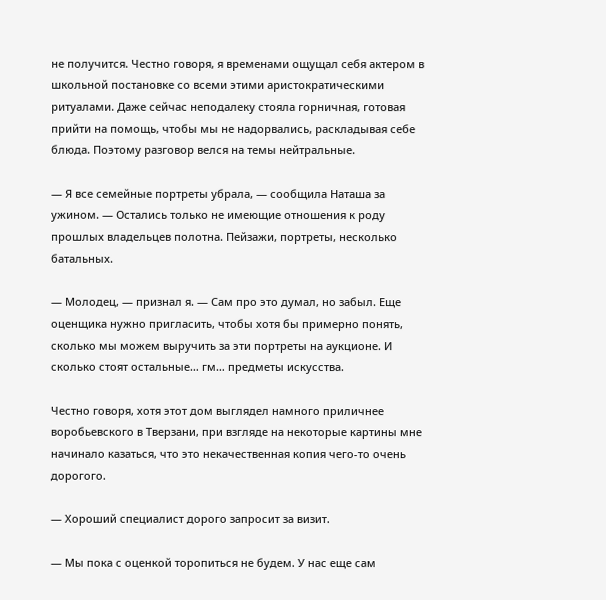не получится. Честно говоря, я временами ощущал себя актером в школьной постановке со всеми этими аристократическими ритуалами. Даже сейчас неподалеку стояла горничная, готовая прийти на помощь, чтобы мы не надорвались, раскладывая себе блюда. Поэтому разговор велся на темы нейтральные.

— Я все семейные портреты убрала, — сообщила Наташа за ужином. — Остались только не имеющие отношения к роду прошлых владельцев полотна. Пейзажи, портреты, несколько батальных.

— Молодец, — признал я. — Сам про это думал, но забыл. Еще оценщика нужно пригласить, чтобы хотя бы примерно понять, сколько мы можем выручить за эти портреты на аукционе. И сколько стоят остальные… гм… предметы искусства.

Честно говоря, хотя этот дом выглядел намного приличнее воробьевского в Тверзани, при взгляде на некоторые картины мне начинало казаться, что это некачественная копия чего-то очень дорогого.

— Хороший специалист дорого запросит за визит.

— Мы пока с оценкой торопиться не будем. У нас еще сам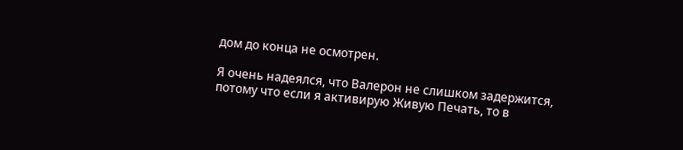дом до конца не осмотрен.

Я очень надеялся, что Валерон не слишком задержится, потому что если я активирую Живую Печать, то в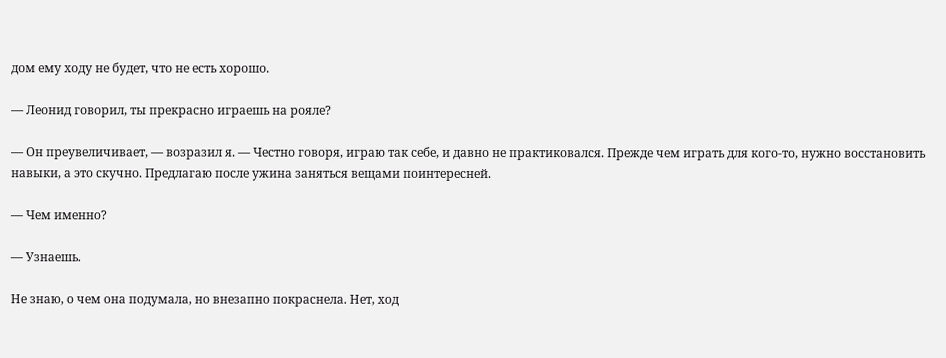дом ему ходу не будет, что не есть хорошо.

— Леонид говорил, ты прекрасно играешь на рояле?

— Он преувеличивает, — возразил я. — Честно говоря, играю так себе, и давно не практиковался. Прежде чем играть для кого-то, нужно восстановить навыки, а это скучно. Предлагаю после ужина заняться вещами поинтересней.

— Чем именно?

— Узнаешь.

Не знаю, о чем она подумала, но внезапно покраснела. Нет, ход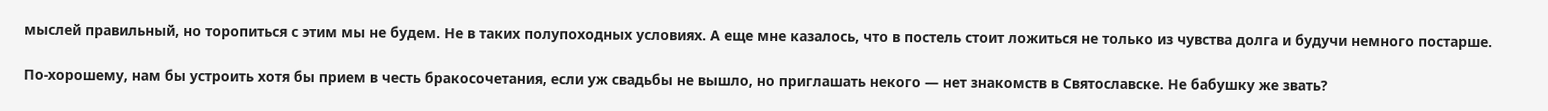мыслей правильный, но торопиться с этим мы не будем. Не в таких полупоходных условиях. А еще мне казалось, что в постель стоит ложиться не только из чувства долга и будучи немного постарше.

По-хорошему, нам бы устроить хотя бы прием в честь бракосочетания, если уж свадьбы не вышло, но приглашать некого — нет знакомств в Святославске. Не бабушку же звать?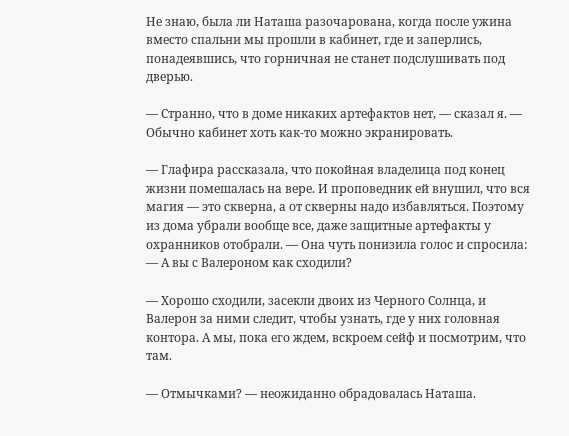Не знаю, была ли Наташа разочарована, когда после ужина вместо спальни мы прошли в кабинет, где и заперлись, понадеявшись, что горничная не станет подслушивать под дверью.

— Странно, что в доме никаких артефактов нет, — сказал я. — Обычно кабинет хоть как-то можно экранировать.

— Глафира рассказала, что покойная владелица под конец жизни помешалась на вере. И проповедник ей внушил, что вся магия — это скверна, а от скверны надо избавляться. Поэтому из дома убрали вообще все, даже защитные артефакты у охранников отобрали. — Она чуть понизила голос и спросила: — А вы с Валероном как сходили?

— Хорошо сходили, засекли двоих из Черного Солнца, и Валерон за ними следит, чтобы узнать, где у них головная контора. А мы, пока его ждем, вскроем сейф и посмотрим, что там.

— Отмычками? — неожиданно обрадовалась Наташа.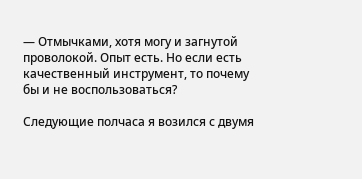— Отмычками, хотя могу и загнутой проволокой. Опыт есть. Но если есть качественный инструмент, то почему бы и не воспользоваться?

Следующие полчаса я возился с двумя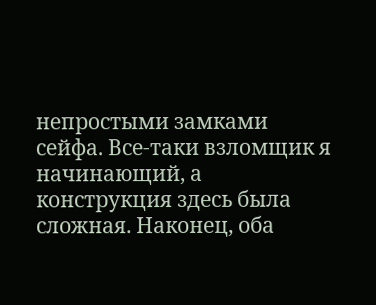непростыми замками сейфа. Все-таки взломщик я начинающий, а конструкция здесь была сложная. Наконец, оба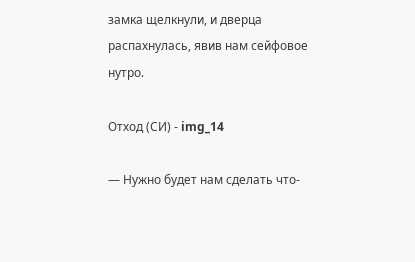замка щелкнули, и дверца распахнулась, явив нам сейфовое нутро.

Отход (СИ) - img_14

— Нужно будет нам сделать что-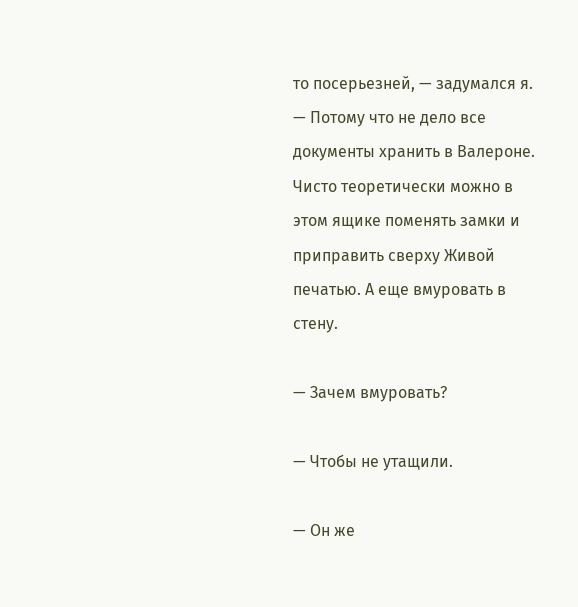то посерьезней, — задумался я. — Потому что не дело все документы хранить в Валероне. Чисто теоретически можно в этом ящике поменять замки и приправить сверху Живой печатью. А еще вмуровать в стену.

— Зачем вмуровать?

— Чтобы не утащили.

— Он же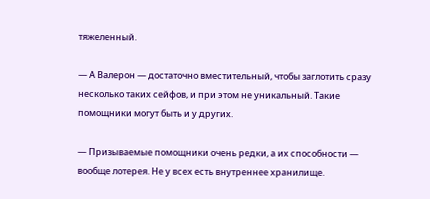тяжеленный.

— А Валерон — достаточно вместительный, чтобы заглотить сразу несколько таких сейфов, и при этом не уникальный. Такие помощники могут быть и у других.

— Призываемые помощники очень редки, а их способности — вообще лотерея. Не у всех есть внутреннее хранилище.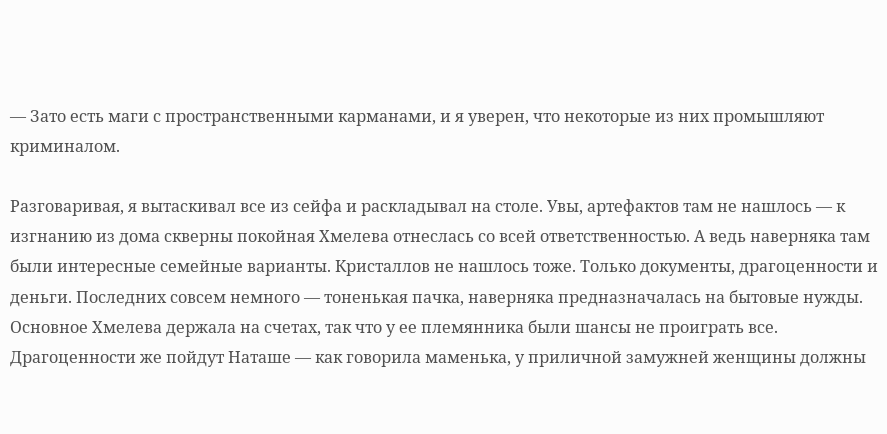— Зато есть маги с пространственными карманами, и я уверен, что некоторые из них промышляют криминалом.

Разговаривая, я вытаскивал все из сейфа и раскладывал на столе. Увы, артефактов там не нашлось — к изгнанию из дома скверны покойная Хмелева отнеслась со всей ответственностью. А ведь наверняка там были интересные семейные варианты. Кристаллов не нашлось тоже. Только документы, драгоценности и деньги. Последних совсем немного — тоненькая пачка, наверняка предназначалась на бытовые нужды. Основное Хмелева держала на счетах, так что у ее племянника были шансы не проиграть все. Драгоценности же пойдут Наташе — как говорила маменька, у приличной замужней женщины должны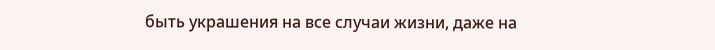быть украшения на все случаи жизни, даже на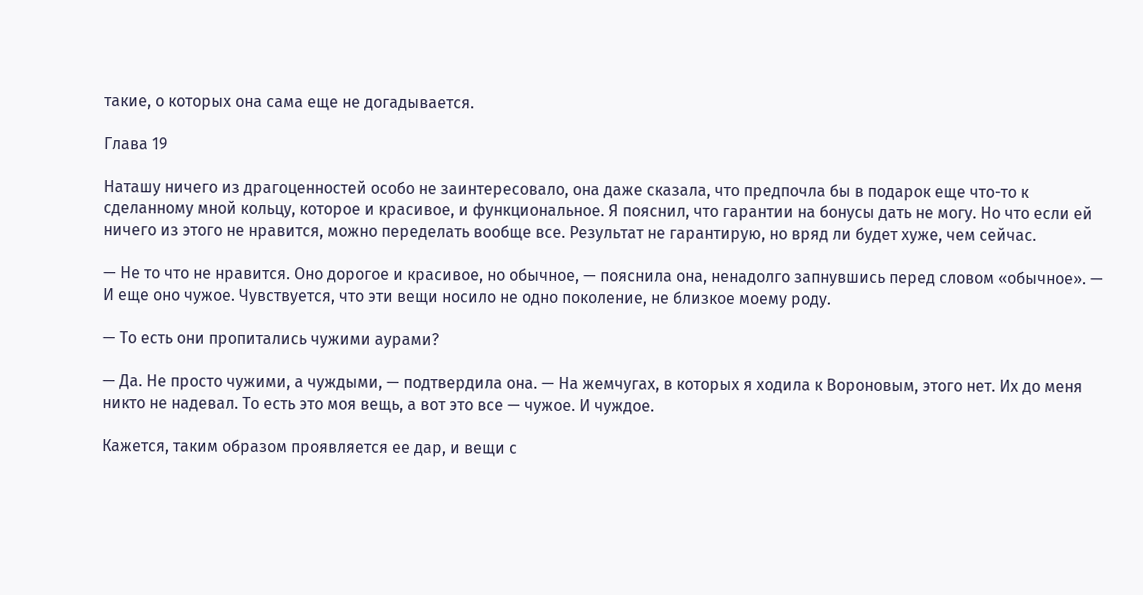такие, о которых она сама еще не догадывается.

Глава 19

Наташу ничего из драгоценностей особо не заинтересовало, она даже сказала, что предпочла бы в подарок еще что-то к сделанному мной кольцу, которое и красивое, и функциональное. Я пояснил, что гарантии на бонусы дать не могу. Но что если ей ничего из этого не нравится, можно переделать вообще все. Результат не гарантирую, но вряд ли будет хуже, чем сейчас.

— Не то что не нравится. Оно дорогое и красивое, но обычное, — пояснила она, ненадолго запнувшись перед словом «обычное». — И еще оно чужое. Чувствуется, что эти вещи носило не одно поколение, не близкое моему роду.

— То есть они пропитались чужими аурами?

— Да. Не просто чужими, а чуждыми, — подтвердила она. — На жемчугах, в которых я ходила к Вороновым, этого нет. Их до меня никто не надевал. То есть это моя вещь, а вот это все — чужое. И чуждое.

Кажется, таким образом проявляется ее дар, и вещи с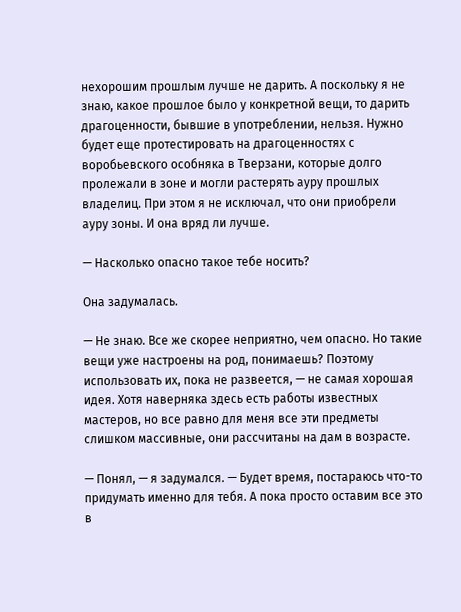нехорошим прошлым лучше не дарить. А поскольку я не знаю, какое прошлое было у конкретной вещи, то дарить драгоценности, бывшие в употреблении, нельзя. Нужно будет еще протестировать на драгоценностях с воробьевского особняка в Тверзани, которые долго пролежали в зоне и могли растерять ауру прошлых владелиц. При этом я не исключал, что они приобрели ауру зоны. И она вряд ли лучше.

— Насколько опасно такое тебе носить?

Она задумалась.

— Не знаю. Все же скорее неприятно, чем опасно. Но такие вещи уже настроены на род, понимаешь? Поэтому использовать их, пока не развеется, — не самая хорошая идея. Хотя наверняка здесь есть работы известных мастеров, но все равно для меня все эти предметы слишком массивные, они рассчитаны на дам в возрасте.

— Понял, — я задумался. — Будет время, постараюсь что-то придумать именно для тебя. А пока просто оставим все это в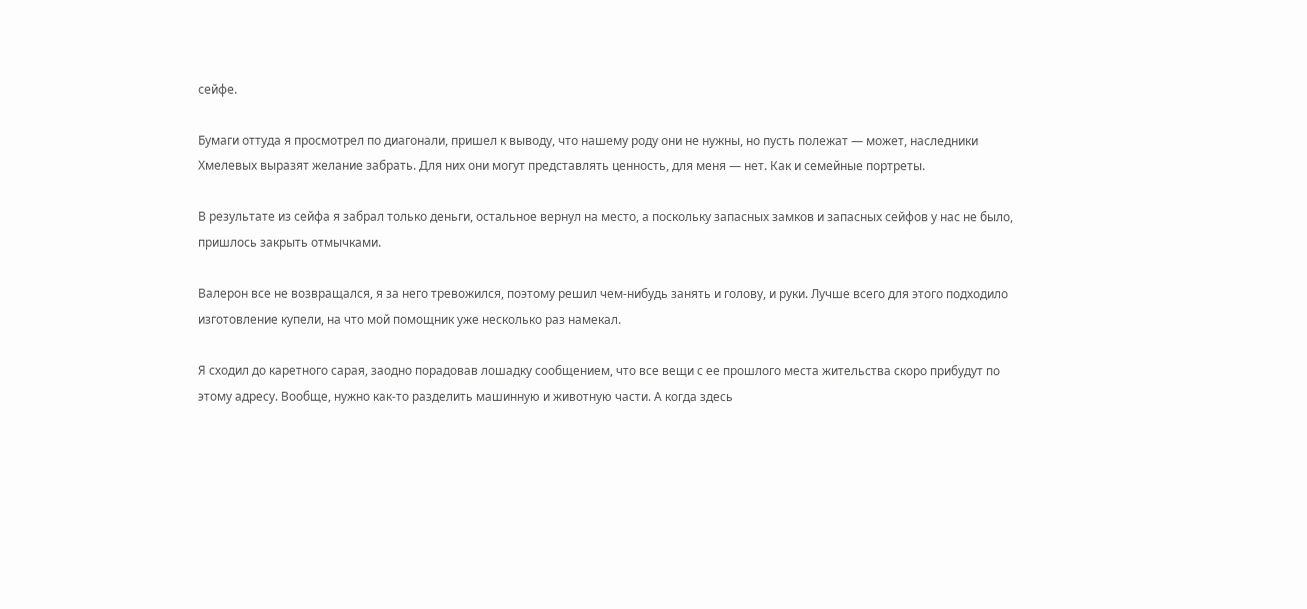сейфе.

Бумаги оттуда я просмотрел по диагонали, пришел к выводу, что нашему роду они не нужны, но пусть полежат — может, наследники Хмелевых выразят желание забрать. Для них они могут представлять ценность, для меня — нет. Как и семейные портреты.

В результате из сейфа я забрал только деньги, остальное вернул на место, а поскольку запасных замков и запасных сейфов у нас не было, пришлось закрыть отмычками.

Валерон все не возвращался, я за него тревожился, поэтому решил чем-нибудь занять и голову, и руки. Лучше всего для этого подходило изготовление купели, на что мой помощник уже несколько раз намекал.

Я сходил до каретного сарая, заодно порадовав лошадку сообщением, что все вещи с ее прошлого места жительства скоро прибудут по этому адресу. Вообще, нужно как-то разделить машинную и животную части. А когда здесь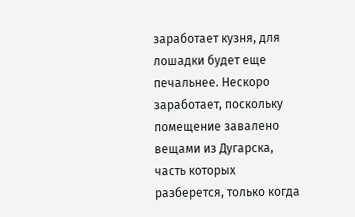заработает кузня, для лошадки будет еще печальнее. Нескоро заработает, поскольку помещение завалено вещами из Дугарска, часть которых разберется, только когда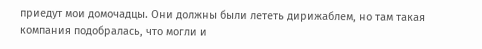приедут мои домочадцы. Они должны были лететь дирижаблем, но там такая компания подобралась, что могли и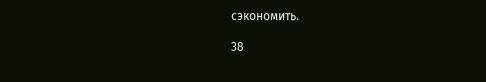сэкономить.

38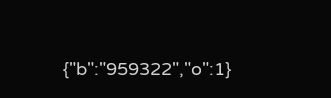{"b":"959322","o":1}